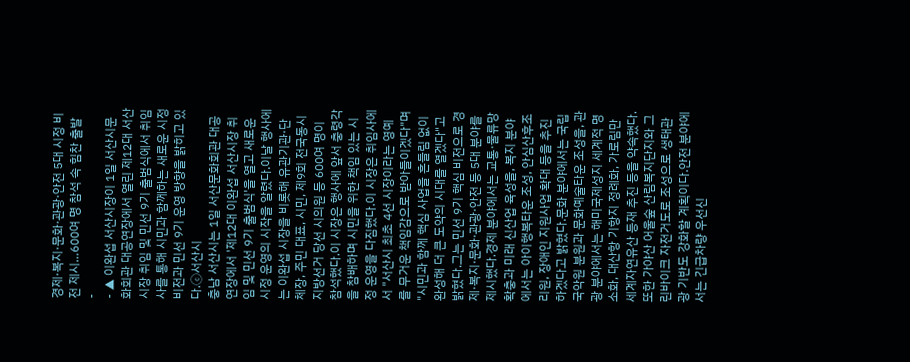경제·복지·문화·관광·안전 5대 시정 비전 제시…600여 명 참석 속 힘찬 출발
-
- ▲ 이완섭 서산시장이 1일 서산시문화회관 대공연장에서 열린 제12대 서산시장 취임 및 민선 9기 출범식에서 취임사를 통해 시민과 함께하는 새로운 시정 비전과 민선 9기 운영 방향을 밝히고 있다.ⓒ서산시
충남 서산시는 1일 서산문화회관 대공연장에서 '제12대 이완섭 서산시장 취임 및 민선 9기 출범식'을 열고 새로운 시정 운영의 시작을 알렸다.이날 행사에는 이완섭 시장을 비롯해 유관기관·단체장, 주민 대표, 시민, 제9회 전국동시지방선거 당선 시의원 등 600여 명이 참석했다.이 시장은 행사에 앞서 충령각을 참배하며 시민을 위한 책임 있는 시정 운영을 다짐했다.이 시장은 취임사에서 "서산시 최초 4선 시장이라는 영예를 무거운 책임감으로 받아들이겠다"며 "시민과 함께 핵심 사업을 흔들림 없이 완성해 더 큰 도약의 시대를 열겠다"고 밝혔다.그는 민선 9기 핵심 비전으로 경제·복지·문화·관광·안전 등 5대 분야를 제시했다.경제 분야에서는 교통·물류망 확충과 미래 신산업 육성을, 복지 분야에서는 아이행복타운 조성, 안심산후조리원, 장애인 지원사업 확대 등을 추진하겠다고 밝혔다.문화 분야에서는 국립국악원 분원과 문화예술타운 조성을, 관광 분야에서는 해미국제성지 세계적 명소화, 대산항 기항지 정례화, 가로림만 세계자연유산 등재 추진 등을 약속했다.또한 가야산 어울숲 산림복지단지와 그린바이크 자전거도로 조성으로 생태관광 기반도 강화할 계획이다.안전 분야에서는 긴급차량 우선신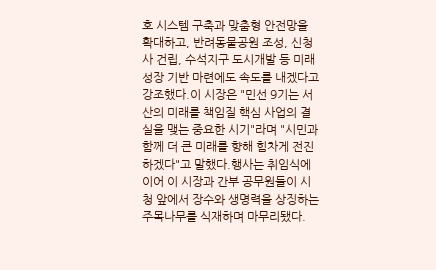호 시스템 구축과 맞춤형 안전망을 확대하고, 반려동물공원 조성, 신청사 건립, 수석지구 도시개발 등 미래 성장 기반 마련에도 속도를 내겠다고 강조했다.이 시장은 "민선 9기는 서산의 미래를 책임질 핵심 사업의 결실을 맺는 중요한 시기"라며 "시민과 함께 더 큰 미래를 향해 힘차게 전진하겠다"고 말했다.행사는 취임식에 이어 이 시장과 간부 공무원들이 시청 앞에서 장수와 생명력을 상징하는 주목나무를 식재하며 마무리됐다.